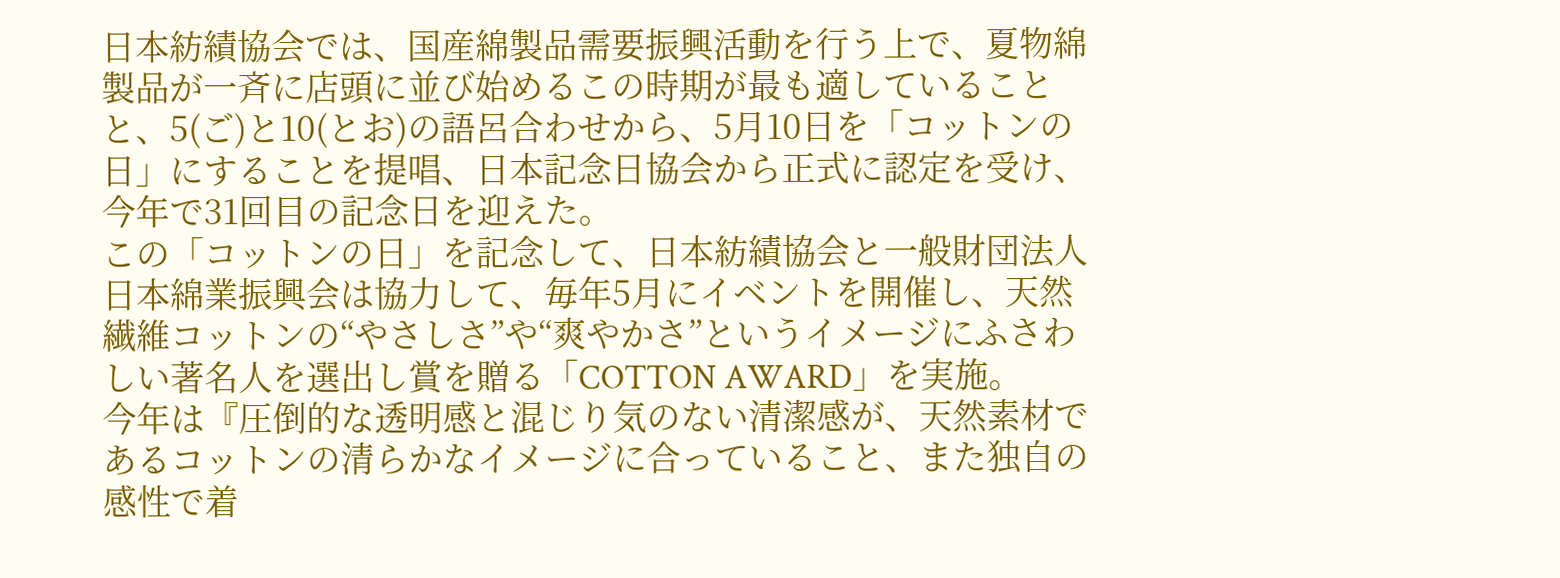日本紡績協会では、国産綿製品需要振興活動を行う上で、夏物綿製品が一斉に店頭に並び始めるこの時期が最も適していることと、5(ご)と10(とお)の語呂合わせから、5月10日を「コットンの日」にすることを提唱、日本記念日協会から正式に認定を受け、今年で31回目の記念日を迎えた。
この「コットンの日」を記念して、日本紡績協会と一般財団法人日本綿業振興会は協力して、毎年5月にイベントを開催し、天然繊維コットンの“やさしさ”や“爽やかさ”というイメージにふさわしい著名人を選出し賞を贈る「COTTON AWARD」を実施。
今年は『圧倒的な透明感と混じり気のない清潔感が、天然素材であるコットンの清らかなイメージに合っていること、また独自の感性で着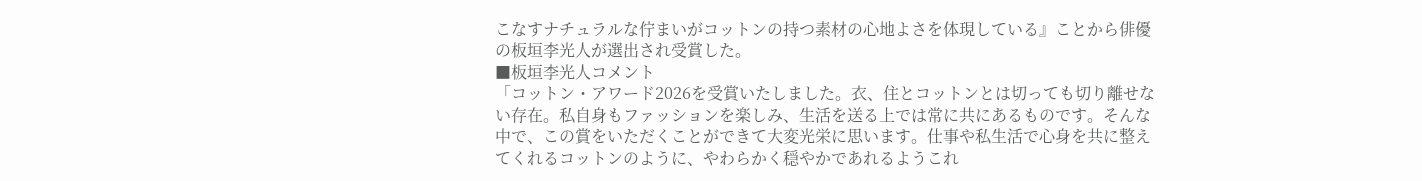こなすナチュラルな佇まいがコットンの持つ素材の心地よさを体現している』ことから俳優の板垣李光人が選出され受賞した。
■板垣李光人コメント
「コットン・アワード2026を受賞いたしました。衣、住とコットンとは切っても切り離せない存在。私自身もファッションを楽しみ、生活を送る上では常に共にあるものです。そんな中で、この賞をいただくことができて大変光栄に思います。仕事や私生活で心身を共に整えてくれるコットンのように、やわらかく穏やかであれるようこれ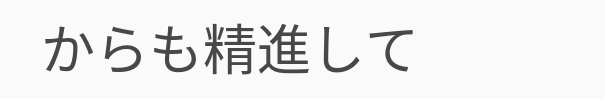からも精進して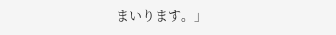まいります。」